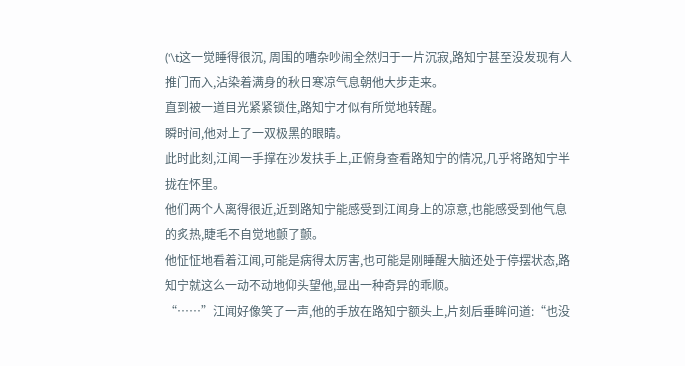('\t这一觉睡得很沉, 周围的嘈杂吵闹全然归于一片沉寂,路知宁甚至没发现有人推门而入,沾染着满身的秋日寒凉气息朝他大步走来。
直到被一道目光紧紧锁住,路知宁才似有所觉地转醒。
瞬时间,他对上了一双极黑的眼睛。
此时此刻,江闻一手撑在沙发扶手上,正俯身查看路知宁的情况,几乎将路知宁半拢在怀里。
他们两个人离得很近,近到路知宁能感受到江闻身上的凉意,也能感受到他气息的炙热,睫毛不自觉地颤了颤。
他怔怔地看着江闻,可能是病得太厉害,也可能是刚睡醒大脑还处于停摆状态,路知宁就这么一动不动地仰头望他,显出一种奇异的乖顺。
“……”江闻好像笑了一声,他的手放在路知宁额头上,片刻后垂眸问道:“也没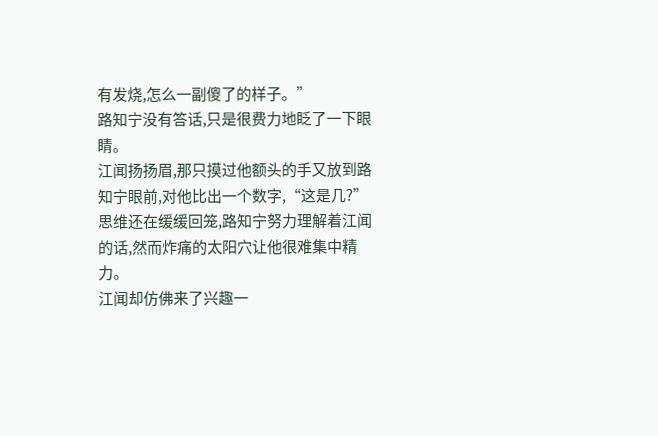有发烧,怎么一副傻了的样子。”
路知宁没有答话,只是很费力地眨了一下眼睛。
江闻扬扬眉,那只摸过他额头的手又放到路知宁眼前,对他比出一个数字,“这是几?”
思维还在缓缓回笼,路知宁努力理解着江闻的话,然而炸痛的太阳穴让他很难集中精力。
江闻却仿佛来了兴趣一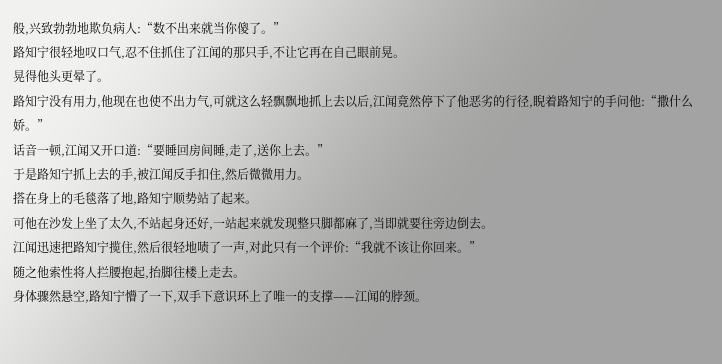般,兴致勃勃地欺负病人:“数不出来就当你傻了。”
路知宁很轻地叹口气,忍不住抓住了江闻的那只手,不让它再在自己眼前晃。
晃得他头更晕了。
路知宁没有用力,他现在也使不出力气,可就这么轻飘飘地抓上去以后,江闻竟然停下了他恶劣的行径,睨着路知宁的手问他:“撒什么娇。”
话音一顿,江闻又开口道:“要睡回房间睡,走了,送你上去。”
于是路知宁抓上去的手,被江闻反手扣住,然后微微用力。
搭在身上的毛毯落了地,路知宁顺势站了起来。
可他在沙发上坐了太久,不站起身还好,一站起来就发现整只脚都麻了,当即就要往旁边倒去。
江闻迅速把路知宁揽住,然后很轻地啧了一声,对此只有一个评价:“我就不该让你回来。”
随之他索性将人拦腰抱起,抬脚往楼上走去。
身体骤然悬空,路知宁懵了一下,双手下意识环上了唯一的支撑——江闻的脖颈。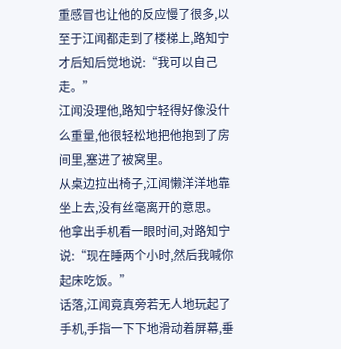重感冒也让他的反应慢了很多,以至于江闻都走到了楼梯上,路知宁才后知后觉地说:“我可以自己走。”
江闻没理他,路知宁轻得好像没什么重量,他很轻松地把他抱到了房间里,塞进了被窝里。
从桌边拉出椅子,江闻懒洋洋地靠坐上去,没有丝毫离开的意思。
他拿出手机看一眼时间,对路知宁说:“现在睡两个小时,然后我喊你起床吃饭。”
话落,江闻竟真旁若无人地玩起了手机,手指一下下地滑动着屏幕,垂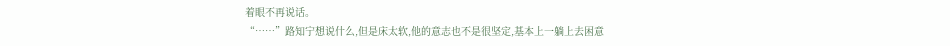着眼不再说话。
“……”路知宁想说什么,但是床太软,他的意志也不是很坚定,基本上一躺上去困意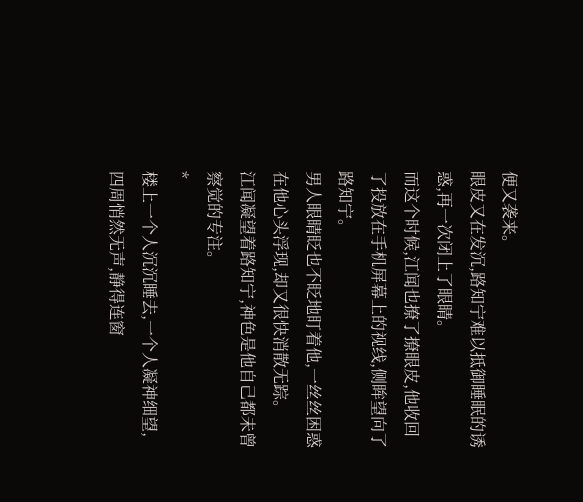便又袭来。
眼皮又在发沉,路知宁难以抵御睡眠的诱惑,再一次闭上了眼睛。
而这个时候,江闻也撩了撩眼皮,他收回了投放在手机屏幕上的视线,侧眸望向了路知宁。
男人眼睛眨也不眨地盯着他,一丝丝困惑在他心头浮现,却又很快消散无踪。
江闻凝望着路知宁,神色是他自己都未曾察觉的专注。
*
楼上一个人沉沉睡去,一个人凝神细望,四周悄然无声,静得连窗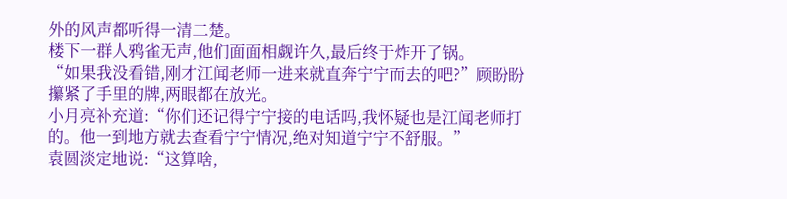外的风声都听得一清二楚。
楼下一群人鸦雀无声,他们面面相觑许久,最后终于炸开了锅。
“如果我没看错,刚才江闻老师一进来就直奔宁宁而去的吧?”顾盼盼攥紧了手里的牌,两眼都在放光。
小月亮补充道:“你们还记得宁宁接的电话吗,我怀疑也是江闻老师打的。他一到地方就去查看宁宁情况,绝对知道宁宁不舒服。”
袁圆淡定地说:“这算啥,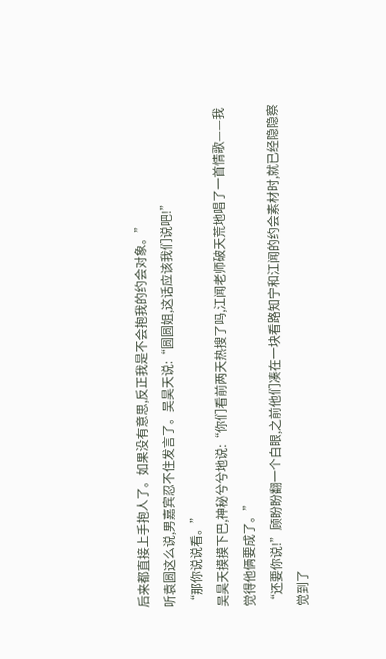后来都直接上手抱人了。如果没有意思,反正我是不会抱我的约会对象。”
听袁圆这么说,男嘉宾忍不住发言了。吴昊天说:“圆圆姐,这话应该我们说吧!”
“那你说说看。”
吴昊天摸摸下巴,神秘兮兮地说:“你们看前两天热搜了吗,江闻老师破天荒地唱了一首情歌——我觉得他俩要成了。”
“还要你说!”顾盼盼翻一个白眼,之前他们凑在一块看路知宁和江闻的约会素材时,就已经隐隐察觉到了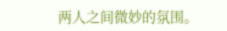两人之间微妙的氛围。